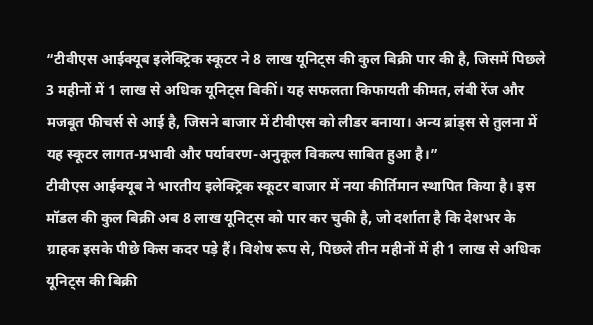“टीवीएस आईक्यूब इलेक्ट्रिक स्कूटर ने 8 लाख यूनिट्स की कुल बिक्री पार की है, जिसमें पिछले 3 महीनों में 1 लाख से अधिक यूनिट्स बिकीं। यह सफलता किफायती कीमत, लंबी रेंज और मजबूत फीचर्स से आई है, जिसने बाजार में टीवीएस को लीडर बनाया। अन्य ब्रांड्स से तुलना में यह स्कूटर लागत-प्रभावी और पर्यावरण-अनुकूल विकल्प साबित हुआ है।”
टीवीएस आईक्यूब ने भारतीय इलेक्ट्रिक स्कूटर बाजार में नया कीर्तिमान स्थापित किया है। इस मॉडल की कुल बिक्री अब 8 लाख यूनिट्स को पार कर चुकी है, जो दर्शाता है कि देशभर के ग्राहक इसके पीछे किस कदर पड़े हैं। विशेष रूप से, पिछले तीन महीनों में ही 1 लाख से अधिक यूनिट्स की बिक्री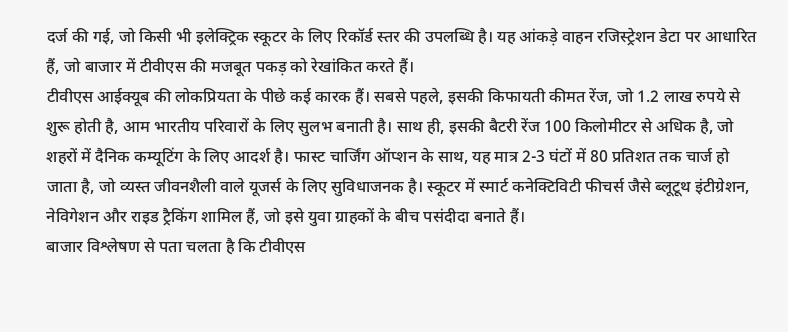दर्ज की गई, जो किसी भी इलेक्ट्रिक स्कूटर के लिए रिकॉर्ड स्तर की उपलब्धि है। यह आंकड़े वाहन रजिस्ट्रेशन डेटा पर आधारित हैं, जो बाजार में टीवीएस की मजबूत पकड़ को रेखांकित करते हैं।
टीवीएस आईक्यूब की लोकप्रियता के पीछे कई कारक हैं। सबसे पहले, इसकी किफायती कीमत रेंज, जो 1.2 लाख रुपये से शुरू होती है, आम भारतीय परिवारों के लिए सुलभ बनाती है। साथ ही, इसकी बैटरी रेंज 100 किलोमीटर से अधिक है, जो शहरों में दैनिक कम्यूटिंग के लिए आदर्श है। फास्ट चार्जिंग ऑप्शन के साथ, यह मात्र 2-3 घंटों में 80 प्रतिशत तक चार्ज हो जाता है, जो व्यस्त जीवनशैली वाले यूजर्स के लिए सुविधाजनक है। स्कूटर में स्मार्ट कनेक्टिविटी फीचर्स जैसे ब्लूटूथ इंटीग्रेशन, नेविगेशन और राइड ट्रैकिंग शामिल हैं, जो इसे युवा ग्राहकों के बीच पसंदीदा बनाते हैं।
बाजार विश्लेषण से पता चलता है कि टीवीएस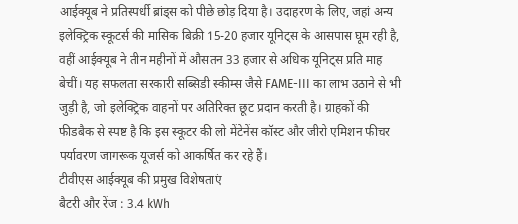आईक्यूब ने प्रतिस्पर्धी ब्रांड्स को पीछे छोड़ दिया है। उदाहरण के लिए, जहां अन्य इलेक्ट्रिक स्कूटर्स की मासिक बिक्री 15-20 हजार यूनिट्स के आसपास घूम रही है, वहीं आईक्यूब ने तीन महीनों में औसतन 33 हजार से अधिक यूनिट्स प्रति माह बेचीं। यह सफलता सरकारी सब्सिडी स्कीम्स जैसे FAME-III का लाभ उठाने से भी जुड़ी है, जो इलेक्ट्रिक वाहनों पर अतिरिक्त छूट प्रदान करती है। ग्राहकों की फीडबैक से स्पष्ट है कि इस स्कूटर की लो मेंटेनेंस कॉस्ट और जीरो एमिशन फीचर पर्यावरण जागरूक यूजर्स को आकर्षित कर रहे हैं।
टीवीएस आईक्यूब की प्रमुख विशेषताएं
बैटरी और रेंज : 3.4 kWh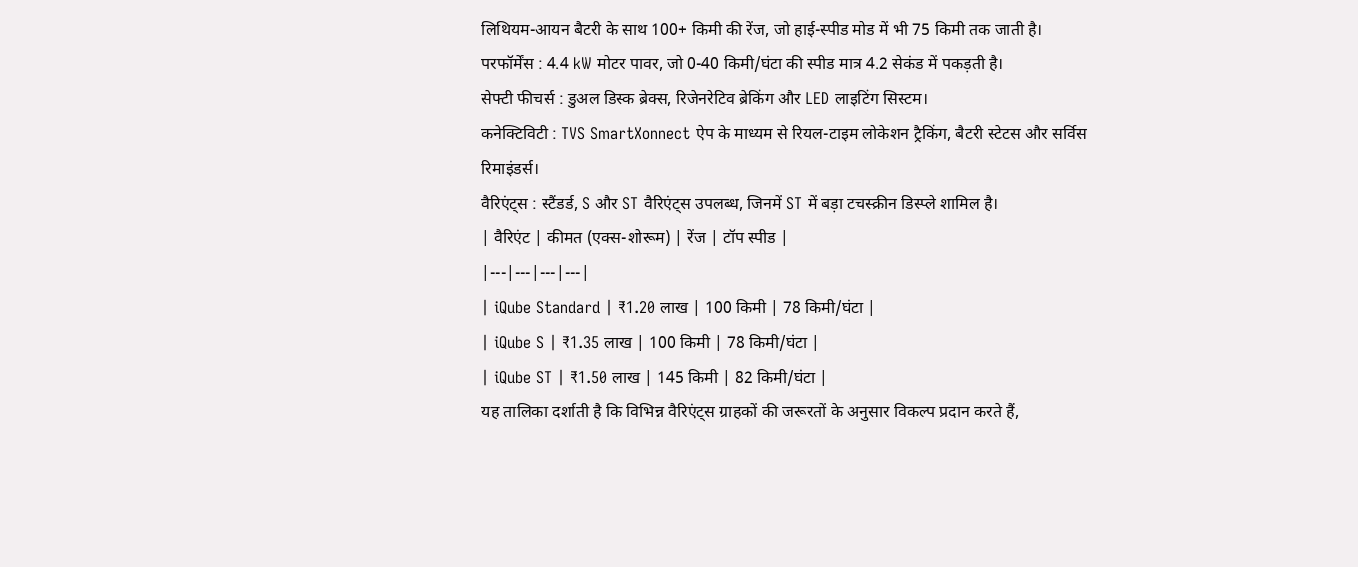लिथियम-आयन बैटरी के साथ 100+ किमी की रेंज, जो हाई-स्पीड मोड में भी 75 किमी तक जाती है।
परफॉर्मेंस : 4.4 kW मोटर पावर, जो 0-40 किमी/घंटा की स्पीड मात्र 4.2 सेकंड में पकड़ती है।
सेफ्टी फीचर्स : डुअल डिस्क ब्रेक्स, रिजेनरेटिव ब्रेकिंग और LED लाइटिंग सिस्टम।
कनेक्टिविटी : TVS SmartXonnect ऐप के माध्यम से रियल-टाइम लोकेशन ट्रैकिंग, बैटरी स्टेटस और सर्विस रिमाइंडर्स।
वैरिएंट्स : स्टैंडर्ड, S और ST वैरिएंट्स उपलब्ध, जिनमें ST में बड़ा टचस्क्रीन डिस्प्ले शामिल है।
| वैरिएंट | कीमत (एक्स-शोरूम) | रेंज | टॉप स्पीड |
|---|---|---|---|
| iQube Standard | ₹1.20 लाख | 100 किमी | 78 किमी/घंटा |
| iQube S | ₹1.35 लाख | 100 किमी | 78 किमी/घंटा |
| iQube ST | ₹1.50 लाख | 145 किमी | 82 किमी/घंटा |
यह तालिका दर्शाती है कि विभिन्न वैरिएंट्स ग्राहकों की जरूरतों के अनुसार विकल्प प्रदान करते हैं,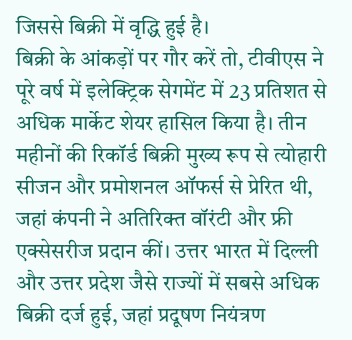जिससे बिक्री में वृद्धि हुई है।
बिक्री के आंकड़ों पर गौर करें तो, टीवीएस ने पूरे वर्ष में इलेक्ट्रिक सेगमेंट में 23 प्रतिशत से अधिक मार्केट शेयर हासिल किया है। तीन महीनों की रिकॉर्ड बिक्री मुख्य रूप से त्योहारी सीजन और प्रमोशनल ऑफर्स से प्रेरित थी, जहां कंपनी ने अतिरिक्त वॉरंटी और फ्री एक्सेसरीज प्रदान कीं। उत्तर भारत में दिल्ली और उत्तर प्रदेश जैसे राज्यों में सबसे अधिक बिक्री दर्ज हुई, जहां प्रदूषण नियंत्रण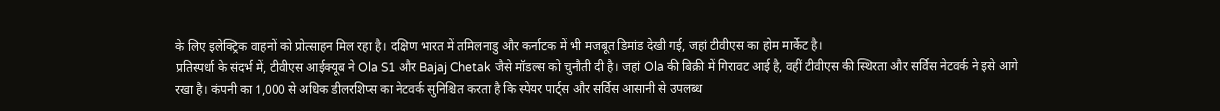के लिए इलेक्ट्रिक वाहनों को प्रोत्साहन मिल रहा है। दक्षिण भारत में तमिलनाडु और कर्नाटक में भी मजबूत डिमांड देखी गई, जहां टीवीएस का होम मार्केट है।
प्रतिस्पर्धा के संदर्भ में, टीवीएस आईक्यूब ने Ola S1 और Bajaj Chetak जैसे मॉडल्स को चुनौती दी है। जहां Ola की बिक्री में गिरावट आई है, वहीं टीवीएस की स्थिरता और सर्विस नेटवर्क ने इसे आगे रखा है। कंपनी का 1,000 से अधिक डीलरशिप्स का नेटवर्क सुनिश्चित करता है कि स्पेयर पार्ट्स और सर्विस आसानी से उपलब्ध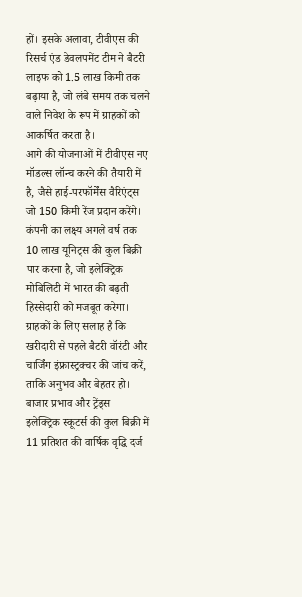हों। इसके अलावा, टीवीएस की रिसर्च एंड डेवलपमेंट टीम ने बैटरी लाइफ को 1.5 लाख किमी तक बढ़ाया है, जो लंबे समय तक चलने वाले निवेश के रूप में ग्राहकों को आकर्षित करता है।
आगे की योजनाओं में टीवीएस नए मॉडल्स लॉन्च करने की तैयारी में है, जैसे हाई-परफॉर्मेंस वैरिएंट्स जो 150 किमी रेंज प्रदान करेंगे। कंपनी का लक्ष्य अगले वर्ष तक 10 लाख यूनिट्स की कुल बिक्री पार करना है, जो इलेक्ट्रिक मोबिलिटी में भारत की बढ़ती हिस्सेदारी को मजबूत करेगा। ग्राहकों के लिए सलाह है कि खरीदारी से पहले बैटरी वॉरंटी और चार्जिंग इंफ्रास्ट्रक्चर की जांच करें, ताकि अनुभव और बेहतर हो।
बाजार प्रभाव और ट्रेंड्स
इलेक्ट्रिक स्कूटर्स की कुल बिक्री में 11 प्रतिशत की वार्षिक वृद्धि दर्ज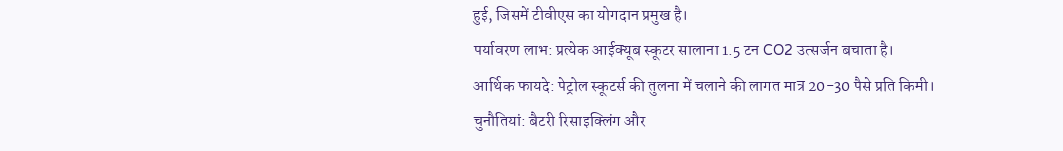हुई, जिसमें टीवीएस का योगदान प्रमुख है।
पर्यावरण लाभ: प्रत्येक आईक्यूब स्कूटर सालाना 1.5 टन CO2 उत्सर्जन बचाता है।
आर्थिक फायदे: पेट्रोल स्कूटर्स की तुलना में चलाने की लागत मात्र 20-30 पैसे प्रति किमी।
चुनौतियां: बैटरी रिसाइक्लिंग और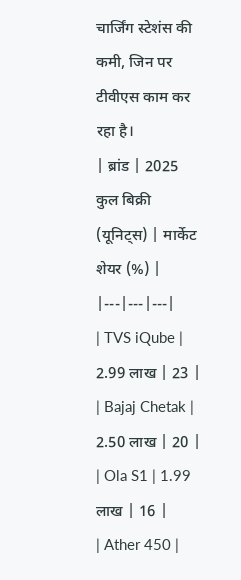चार्जिंग स्टेशंस की कमी, जिन पर टीवीएस काम कर रहा है।
| ब्रांड | 2025 कुल बिक्री (यूनिट्स) | मार्केट शेयर (%) |
|---|---|---|
| TVS iQube | 2.99 लाख | 23 |
| Bajaj Chetak | 2.50 लाख | 20 |
| Ola S1 | 1.99 लाख | 16 |
| Ather 450 |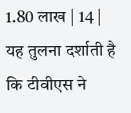1.80 लाख | 14 |
यह तुलना दर्शाती है कि टीवीएस ने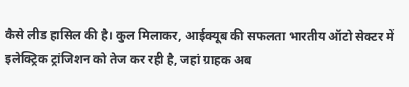कैसे लीड हासिल की है। कुल मिलाकर, आईक्यूब की सफलता भारतीय ऑटो सेक्टर में इलेक्ट्रिक ट्रांजिशन को तेज कर रही है, जहां ग्राहक अब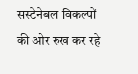सस्टेनेबल विकल्पों की ओर रुख कर रहे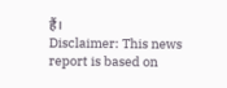हैं।
Disclaimer: This news report is based on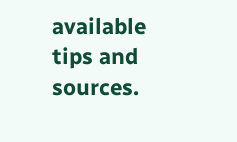available tips and sources.